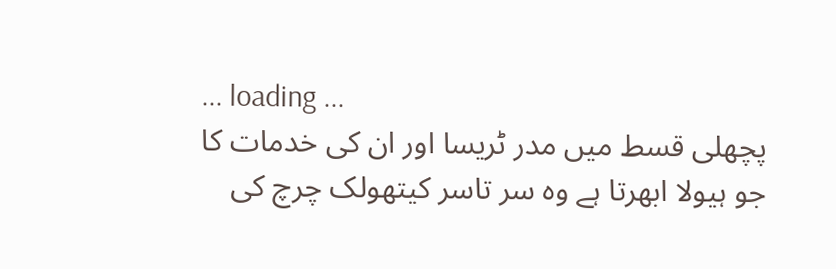... loading ...
پچھلی قسط میں مدر ٹریسا اور ان کی خدمات کا جو ہیولا ابھرتا ہے وہ سر تاسر کیتھولک چرچ کی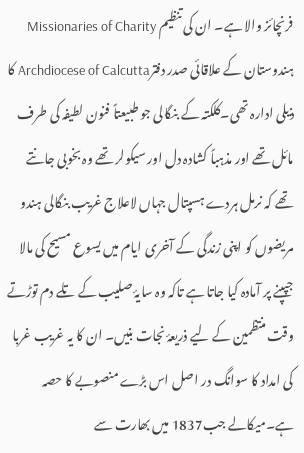فرنچائز والا ہے۔ ان کی تنظیم Missionaries of Charity ہندوستان کے علاقائی صدر دفترArchdiocese of Calcutta کا ذیلی ادارہ تھی۔کلکتہ کے بنگالی جو طبیعتاً فنون لطیفہ کی طرف مائل تھے اور مذہباً کشادہ دل اور سیکولر تھے وہ بخوبی جانتے تھے کہ نرمل ہردے ہسپتال جہاں لاعلاج غریب بنگالی ہندو مریضوں کو اپنی زندگی کے آخری ایام میں یسوع مسیح کی مالا جپپنے پر آمادہ کیا جاتا ہے تاکہ وہ سایۂ صلیب کے تلے دم توڑتے وقت منتظمین کے لیے ذریعۂ نجات بنیں۔ ان کا یہ غریب غربا کی امداد کا سوانگ در اصل اس بڑے منصوبے کا حصہ ہے۔میکالے جب1837 میں بھارت سے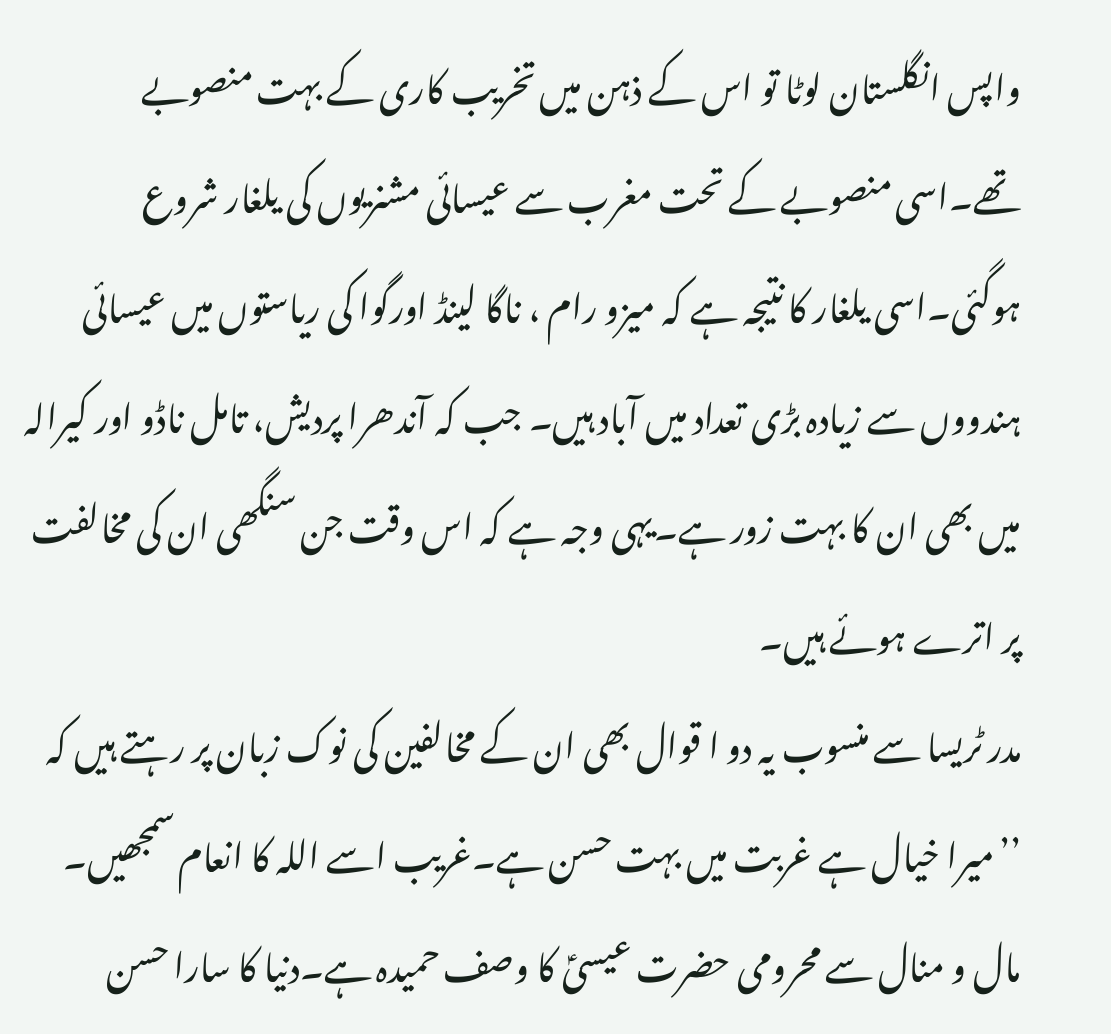واپس انگلستان لوٹا تو اس کے ذہن میں تخریب کاری کے بہت منصوبے تھے۔اسی منصوبے کے تحت مغرب سے عیسائی مشنریوں کی یلغار شروع ہوگئی۔اسی یلغار کا نتیجہ ہے کہ میزو رام ، ناگا لینڈ اورگوا کی ریاستوں میں عیسائی ہندووں سے زیادہ بڑی تعداد میں آباد ہیں۔ جب کہ آندھرا پردیش، تامل ناڈو اور کیرالہ میں بھی ان کا بہت زور ہے۔یہی وجہ ہے کہ اس وقت جن سنگھی ان کی مخالفت پر اترے ہوئے ہیں۔
مدر ٹریسا سے منسوب یہ دو ا قوال بھی ان کے مخالفین کی نوک زبان پر رہتے ہیں کہ
’’میرا خیال ہے غربت میں بہت حسن ہے۔غریب اسے اللہ کا انعام سمجھیں۔ مال و منال سے محرومی حضرت عیسیؑ کا وصف حمیدہ ہے۔دنیا کا سارا حسن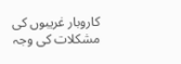کاروبار غریبوں کی مشکلات کی وجہ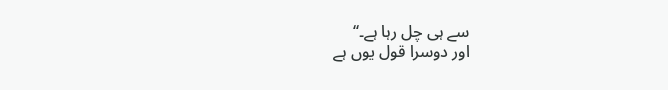سے ہی چل رہا ہے۔‘‘
اور دوسرا قول یوں ہے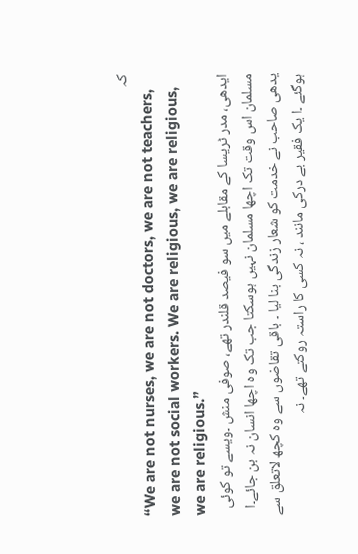کہ
“We are not nurses, we are not doctors, we are not teachers, we are not social workers. We are religious, we are religious, we are religious.”
ایدھی، مدر ٹریسا کے مقابلے میں سو فیصد قلندر تھے، صوفی منش ۔ویسے تو کوئی مسلمان اس وقت تک اچھا مسلمان نہیں ہوسکتا جب تک وہ اچھا انسان نہ بن جائے۔ا یدھی صاحب نے خدمت کو شعار زندگی بنا لیا ۔ باقی تقاضوں سے وہ کچھ لاتعلق سے ہوگئے ۔ا یک فقیر بے درکی مانند ، نہ کسی کا راستہ روکتے تھے۔ نہ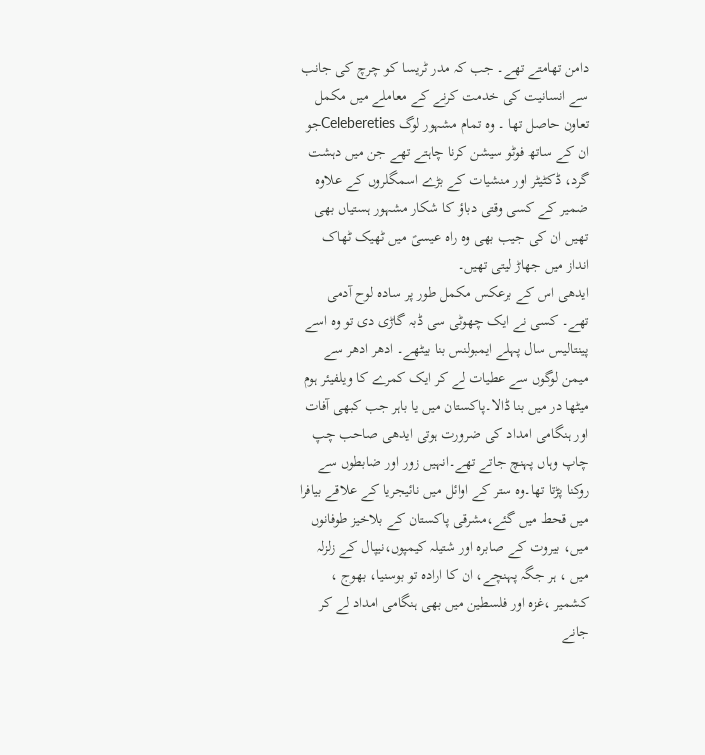دامن تھامتے تھے۔ جب کہ مدر ٹریسا کو چرچ کی جانب سے انسانیت کی خدمت کرنے کے معاملے میں مکمل تعاون حاصل تھا ۔ وہ تمام مشہور لوگ Celeberetiesجو ان کے ساتھ فوٹو سیشن کرنا چاہتے تھے جن میں دہشت گرد، ڈکٹیٹر اور منشیات کے بڑے اسمگلروں کے علاوہ ضمیر کے کسی وقتی دباؤ کا شکار مشہور ہستیاں بھی تھیں ان کی جیب بھی وہ راہ عیسیؑ میں ٹھیک ٹھاک انداز میں جھاڑ لیتی تھیں۔
ایدھی اس کے برعکس مکمل طور پر سادہ لوح آدمی تھے۔ کسی نے ایک چھوٹی سی ڈبہ گاڑی دی تو وہ اسے پینتالیس سال پہلے ایمبولنس بنا بیٹھے۔ ادھر ادھر سے میمن لوگوں سے عطیات لے کر ایک کمرے کا ویلفیئر ہوم میٹھا در میں بنا ڈالا۔پاکستان میں یا باہر جب کبھی آفات اور ہنگامی امداد کی ضرورت ہوتی ایدھی صاحب چپ چاپ وہاں پہنچ جاتے تھے۔انہیں زور اور ضابطوں سے روکنا پڑتا تھا۔وہ ستر کے اوائل میں نائیجریا کے علاقے بیافرا میں قحط میں گئے،مشرقی پاکستان کے بلاخیز طوفانوں میں، بیروت کے صابرہ اور شتیلہ کیمپوں،نیپال کے زلزلہ میں ، ہر جگہ پہنچے، ان کا ارادہ تو بوسنیا، بھوج ، کشمیر ،غزہ اور فلسطین میں بھی ہنگامی امداد لے کر جانے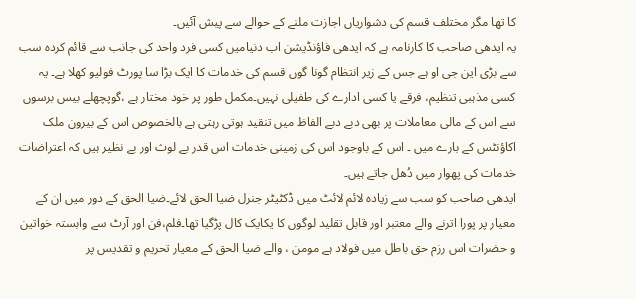کا تھا مگر مختلف قسم کی دشواریاں اجازت ملنے کے حوالے سے پیش آئیں۔
یہ ایدھی صاحب کا کارنامہ ہے کہ ایدھی فاؤنڈیشن اب دنیامیں کسی فرد واحد کی جانب سے قائم کردہ سب سے بڑی این جی او ہے جس کے زیر انتظام گونا گوں قسم کی خدمات کا ایک بڑا سا پورٹ فولیو کھلا ہے۔ یہ کسی مذہبی تنظیم، فرقے یا کسی ادارے کی طفیلی نہیں۔مکمل طور پر خود مختار ہے ،گوپچھلے بیس برسوں سے اس کے مالی معاملات پر بھی دبے دبے الفاظ میں تنقید ہوتی رہتی ہے بالخصوص اس کے بیرون ملک اکاؤنٹس کے بارے میں ۔ اس کے باوجود اس کی زمینی خدمات اس قدر بے لوث اور بے نظیر ہیں کہ اعتراضات خدمات کی پھوار میں دُھل جاتے ہیں۔
ایدھی صاحب کو سب سے زیادہ لائم لائٹ میں ڈکٹیٹر جنرل ضیا الحق لائے۔ضیا الحق کے دور میں ان کے معیار پر پورا اترنے والے معتبر اور قابل تقلید لوگوں کا یکایک کال پڑگیا تھا۔فلم،فن اور آرٹ سے وابستہ خواتین و حضرات اس رزم حق باطل میں فولاد ہے مومن ، والے ضیا الحق کے معیار تحریم و تقدیس پر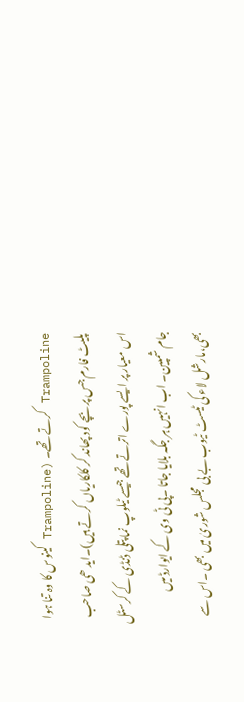Trampoline کرتے تھے۔ (Trampoline کینوس کا وہ تنا ہوا پلیٹ فارم جس پر بچے کود پھاند کر کلکاریاں کرتے ہیں)۔اید ھی صاحب اس معیار پر ایسے پورے اترتے تھے جیسے ٹیلوپ نما پتلی ڈنڈی کے کرسٹل جام شمپین۔ اب انہیں ہر جگہ بلایا جاتا ۔پی ٹی وی کے ایوارڈ میں بھی،مارشل لاء کی ٹیسٹ ٹیوب بے بی مجلس شوریٰ میں بھی ۔اس سے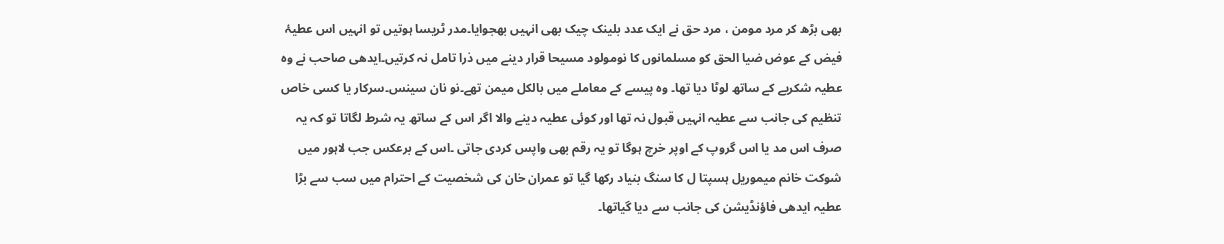بھی بڑھ کر مرد مومن ، مرد حق نے ایک عدد بلینک چیک بھی انہیں بھجوایا۔مدر ٹریسا ہوتیں تو انہیں اس عطیۂ فیض کے عوض ضیا الحق کو مسلمانوں کا نومولود مسیحا قرار دینے میں ذرا تامل نہ کرتیں۔ایدھی صاحب نے وہ عطیہ شکریے کے ساتھ لوٹا دیا تھا۔ وہ پیسے کے معاملے میں بالکل میمن تھے۔نو نان سینس۔سرکار یا کسی خاص تنظیم کی جانب سے عطیہ انہیں قبول نہ تھا اور کوئی عطیہ دینے والا اگر اس کے ساتھ یہ شرط لگاتا تو کہ یہ صرف اس مد یا اس گروپ کے اوپر خرچ ہوگا تو یہ رقم بھی واپس کردی جاتی ۔اس کے برعکس جب لاہور میں شوکت خانم میموریل ہسپتا ل کا سنگ بنیاد رکھا گیا تو عمران خان کی شخصیت کے احترام میں سب سے بڑا عطیہ ایدھی فاؤنڈیشن کی جانب سے دیا گیاتھا۔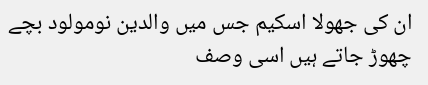ان کی جھولا اسکیم جس میں والدین نومولود بچے چھوڑ جاتے ہیں اسی وصف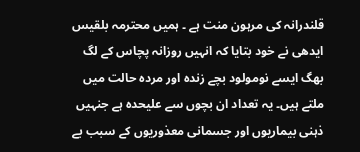قلندرانہ کی مرہون منت ہے ۔ ہمیں محترمہ بلقیس ایدھی نے خود بتایا کہ انہیں روزانہ پچاس کے لگ بھگ ایسے نومولود بچے زندہ اور مردہ حالت میں ملتے ہیں۔ یہ تعداد ان بچوں سے علیحدہ ہے جنہیں ذہنی بیماریوں اور جسمانی معذوریوں کے سبب بے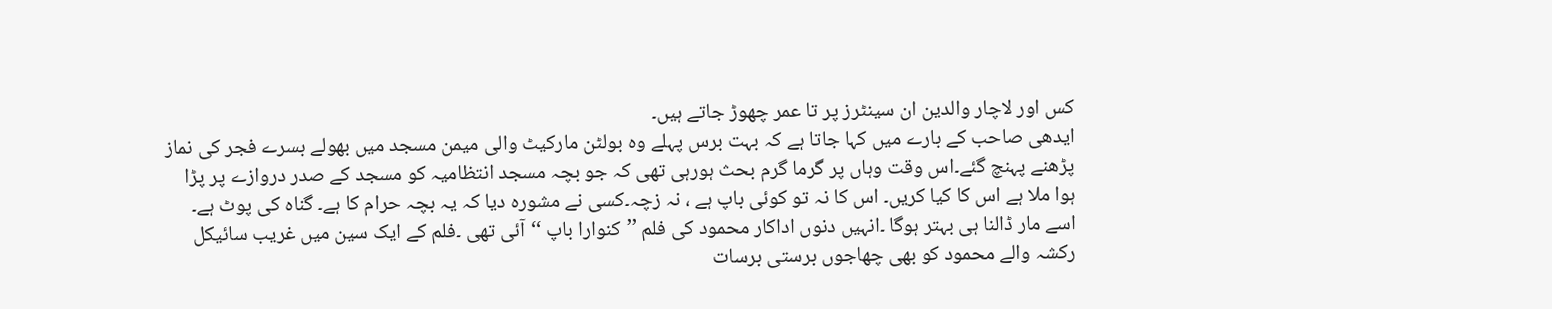کس اور لاچار والدین ان سینٹرز پر تا عمر چھوڑ جاتے ہیں۔
ایدھی صاحب کے بارے میں کہا جاتا ہے کہ بہت برس پہلے وہ بولٹن مارکیٹ والی میمن مسجد میں بھولے بسرے فجر کی نماز پڑھنے پہنچ گئے۔اس وقت وہاں پر گرما گرم بحث ہورہی تھی کہ جو بچہ مسجد انتظامیہ کو مسجد کے صدر دروازے پر پڑا ہوا ملا ہے اس کا کیا کریں۔ اس کا نہ تو کوئی باپ ہے ، نہ زچہ۔کسی نے مشورہ دیا کہ یہ بچہ حرام کا ہے۔ گناہ کی پوٹ ہے۔ اسے مار ڈالنا ہی بہتر ہوگا ۔انہیں دنوں اداکار محمود کی فلم ’’کنوارا باپ ‘‘آئی تھی ۔فلم کے ایک سین میں غریب سائیکل رکشہ والے محمود کو بھی چھاجوں برستی برسات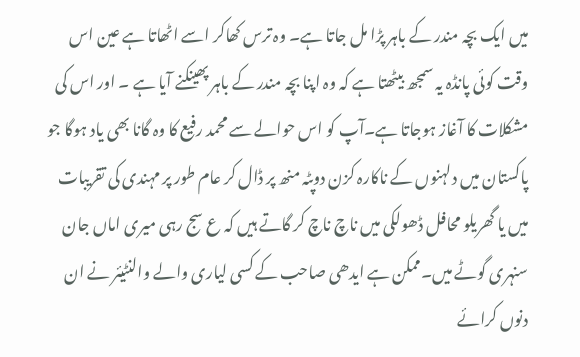میں ایک بچہ مندر کے باہر پڑا مل جاتا ہے۔ وہ ترس کھاکر اسے اٹھاتا ہے عین اس وقت کوئی پانڈہ یہ سمجھ بیٹھتا ہے کہ وہ اپنا بچہ مندر کے باہر پھینکنے آیا ہے ۔ اور اس کی مشکلات کا آغاز ہوجاتا ہے۔آپ کو اس حوالے سے محمد رفیع کا وہ گانا بھی یاد ہوگا جو پاکستان میں دلہنوں کے ناکارہ کزن دوپٹہ منھ پر ڈال کر عام طور پر مہندی کی تقریبات میں یا گھریلو محافل ڈھولکی میں ناچ ناچ کر گاتے ہیں کہ ع سج رہی میری اماں جان سنہری گوٹے میں۔ممکن ہے ایدھی صاحب کے کسی لیاری والے والنٹیئر نے ان دنوں کرائے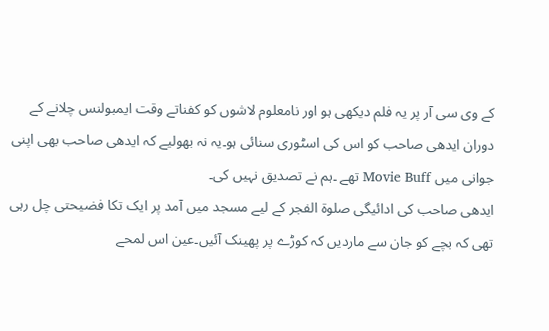کے وی سی آر پر یہ فلم دیکھی ہو اور نامعلوم لاشوں کو کفناتے وقت ایمبولنس چلانے کے دوران ایدھی صاحب کو اس کی اسٹوری سنائی ہو۔یہ نہ بھولیے کہ ایدھی صاحب بھی اپنی جوانی میں Movie Buff تھے ۔ہم نے تصدیق نہیں کی۔
ایدھی صاحب کی ادائیگی صلوۃ الفجر کے لیے مسجد میں آمد پر ایک تکا فضیحتی چل رہی تھی کہ بچے کو جان سے ماردیں کہ کوڑے پر پھینک آئیں۔عین اس لمحے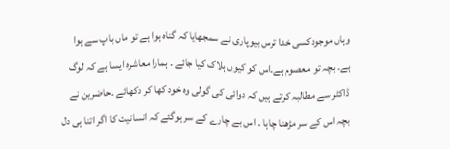وہاں موجودکسی خدا ترس بیوپاری نے سمجھایا کہ گناہ ہوا ہے تو ماں باپ سے ہوا ہے۔ بچہ تو معصوم ہے۔اس کو کیوں ہلاک کیا جائے ۔ ہمارا معاشرہ ایسا ہے کہ لوگ ڈاکٹر سے مطالبہ کرتے ہیں کہ دوائی کی گولی وہ خود کھا کر دکھائے ۔حاضرین نے بچہ اس کے سر مڑھنا چاہا ۔ اس بے چارے کے سر ہوگئے کہ انسانیت کا اگر اتنا ہی دل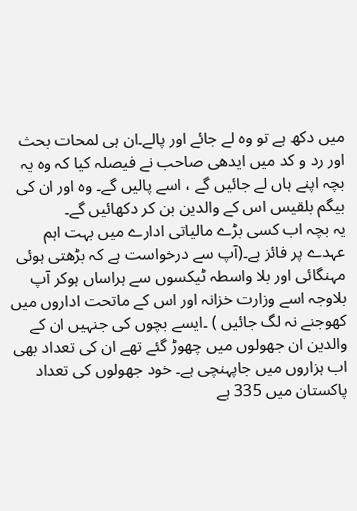میں دکھ ہے تو وہ لے جائے اور پالے۔ان ہی لمحات بحث اور رد و کد میں ایدھی صاحب نے فیصلہ کیا کہ وہ یہ بچہ اپنے ہاں لے جائیں گے ، اسے پالیں گے۔ وہ اور ان کی بیگم بلقیس اس کے والدین بن کر دکھائیں گے۔
یہ بچہ اب کسی بڑے مالیاتی ادارے میں بہت اہم عہدے پر فائز ہے۔(آپ سے درخواست ہے کہ بڑھتی ہوئی مہنگائی اور بلا واسطہ ٹیکسوں سے ہراساں ہوکر آپ بلاوجہ اسے وزارت خزانہ اور اس کے ماتحت اداروں میں کھوجنے نہ لگ جائیں ) ۔ایسے بچوں کی جنہیں ان کے والدین ان جھولوں میں چھوڑ گئے تھے ان کی تعداد بھی اب ہزاروں میں جاپہنچی ہے۔ خود جھولوں کی تعداد پاکستان میں 335 ہے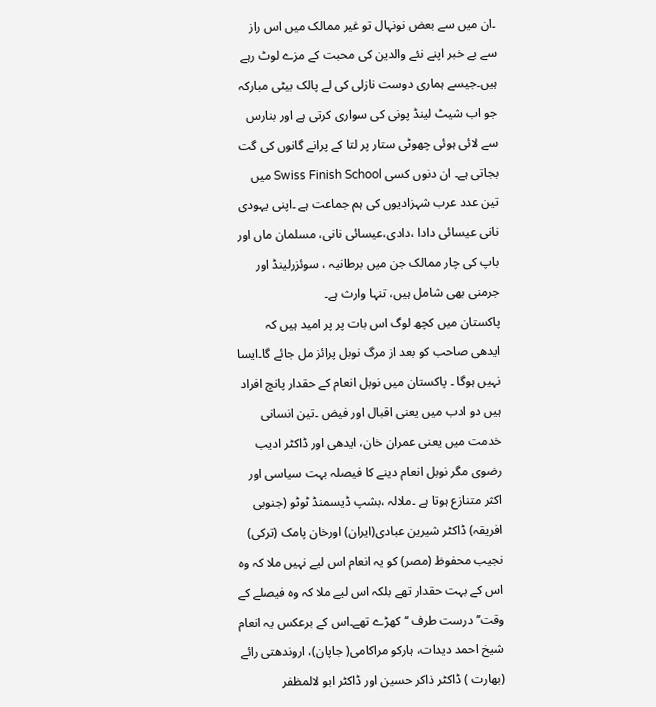۔ان میں سے بعض نونہال تو غیر ممالک میں اس راز سے بے خبر اپنے نئے والدین کی محبت کے مزے لوٹ رہے ہیں۔جیسے ہماری دوست نازلی کی لے پالک بیٹی مبارکہ جو اب شیٹ لینڈ پونی کی سواری کرتی ہے اور بنارس سے لائی ہوئی چھوٹی ستار پر لتا کے پرانے گانوں کی گت بجاتی ہے۔ ان دنوں کسی Swiss Finish School میں تین عدد عرب شہزادیوں کی ہم جماعت ہے ۔اپنی یہودی نانی عیسائی دادا ،دادی،عیسائی نانی، مسلمان ماں اور باپ کی چار ممالک جن میں برطانیہ ، سوئزرلینڈ اور جرمنی بھی شامل ہیں، تنہا وارث ہے۔
پاکستان میں کچھ لوگ اس بات پر پر امید ہیں کہ ایدھی صاحب کو بعد از مرگ نوبل پرائز مل جائے گا۔ایسا نہیں ہوگا ۔ پاکستان میں نوبل انعام کے حقدار پانچ افراد ہیں دو ادب میں یعنی اقبال اور فیض ۔تین انسانی خدمت میں یعنی عمران خان، ایدھی اور ڈاکٹر ادیب رضوی مگر نوبل انعام دینے کا فیصلہ بہت سیاسی اور اکثر متنازع ہوتا ہے ۔ملالہ ،بشپ ڈیسمنڈ ٹوٹو (جنوبی افریقہ) ڈاکٹر شیرین عبادی(ایران) اورخان پامک (ترکی) نجیب محفوظ (مصر) کو یہ انعام اس لیے نہیں ملا کہ وہ اس کے بہت حقدار تھے بلکہ اس لیے ملا کہ وہ فیصلے کے وقت’’ درست طرف ‘‘کھڑے تھے۔اس کے برعکس یہ انعام شیخ احمد دیدات، ہارکو مراکامی( جاپان)، اروندھتی رائے (بھارت ) ڈاکٹر ذاکر حسین اور ڈاکٹر ابو لالمظفر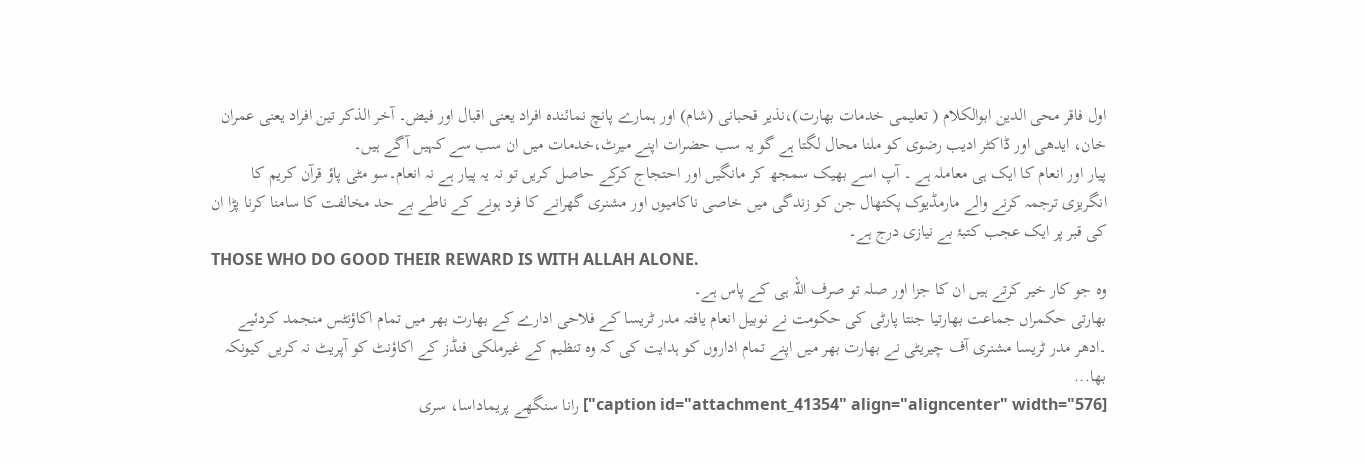اول فاقر محی الدین ابوالکلام ( تعلیمی خدمات بھارت)،نذیر قحبانی (شام) اور ہمارے پانچ نمائندہ افراد یعنی اقبال اور فیض۔ آخر الذکر تین افراد یعنی عمران خان، ایدھی اور ڈاکٹر ادیب رضوی کو ملنا محال لگتا ہے گو یہ سب حضرات اپنے میرٹ،خدمات میں ان سب سے کہیں آگے ہیں۔
پیار اور انعام کا ایک ہی معاملہ ہے ۔ آپ اسے بھیک سمجھ کر مانگیں اور احتجاج کرکے حاصل کریں تو نہ یہ پیار ہے نہ انعام۔سو مٹی پاؤ قرآن کریم کا انگریزی ترجمہ کرنے والے مارمڈیوک پکتھال جن کو زندگی میں خاصی ناکامیوں اور مشنری گھرانے کا فرد ہونے کے ناطے بے حد مخالفت کا سامنا کرنا پڑا ان کی قبر پر ایک عجب کتبۂ بے نیازی درج ہے۔
THOSE WHO DO GOOD THEIR REWARD IS WITH ALLAH ALONE.
وہ جو کار خیر کرتے ہیں ان کا جزا اور صلہ تو صرف اللہ ہی کے پاس ہے۔
بھارتی حکمراں جماعت بھارتیا جنتا پارٹی کی حکومت نے نوبیل انعام یافتہ مدر ٹریسا کے فلاحی ادارے کے بھارت بھر میں تمام اکاؤنٹس منجمد کردئیے ۔ادھر مدر ٹریسا مشنری آف چیریٹی نے بھارت بھر میں اپنے تمام اداروں کو ہدایت کی کہ وہ تنظیم کے غیرملکی فنڈز کے اکاؤنٹ کو آپریٹ نہ کریں کیونکہ بھا...
[caption id="attachment_41354" align="aligncenter" width="576"] رانا سنگھے پریماداسا، سری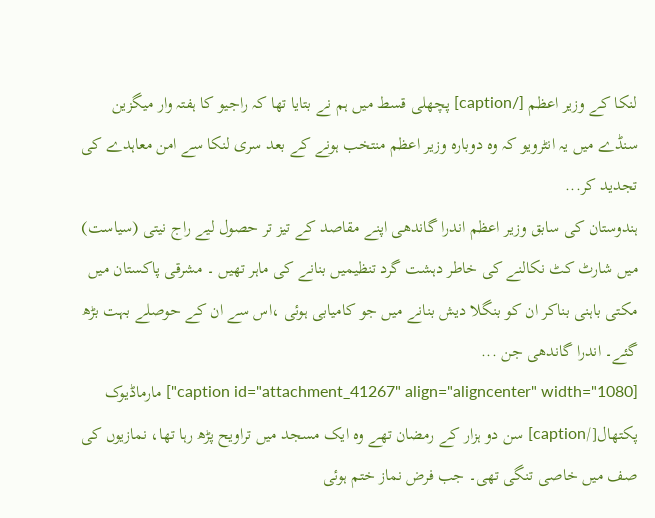لنکا کے وزیر اعظم [/caption] پچھلی قسط میں ہم نے بتایا تھا کہ راجیو کا ہفتہ وار میگزین سنڈے میں یہ انٹرویو کہ وہ دوبارہ وزیر اعظم منتخب ہونے کے بعد سری لنکا سے امن معاہدے کی تجدید کر...
ہندوستان کی سابق وزیر اعظم اندرا گاندھی اپنے مقاصد کے تیز تر حصول لیے راج نیتی (سیاست) میں شارٹ کٹ نکالنے کی خاطر دہشت گرد تنظیمیں بنانے کی ماہر تھیں ۔ مشرقی پاکستان میں مکتی باہنی بناکر ان کو بنگلا دیش بنانے میں جو کامیابی ہوئی ،اس سے ان کے حوصلے بہت بڑھ گئے۔ اندرا گاندھی جن ...
[caption id="attachment_41267" align="aligncenter" width="1080"] مارماڈیوک پکتھال[/caption] سن دو ہزار کے رمضان تھے وہ ایک مسجد میں تراویح پڑھ رہا تھا، نمازیوں کی صف میں خاصی تنگی تھی۔ جب فرض نماز ختم ہوئی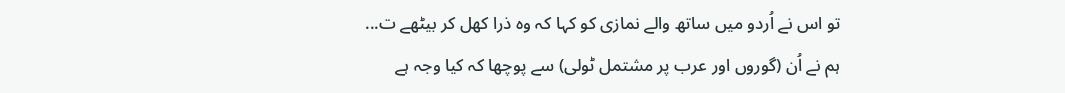تو اس نے اُردو میں ساتھ والے نمازی کو کہا کہ وہ ذرا کھل کر بیٹھے ت...
ہم نے اُن (گوروں اور عرب پر مشتمل ٹولی) سے پوچھا کہ کیا وجہ ہے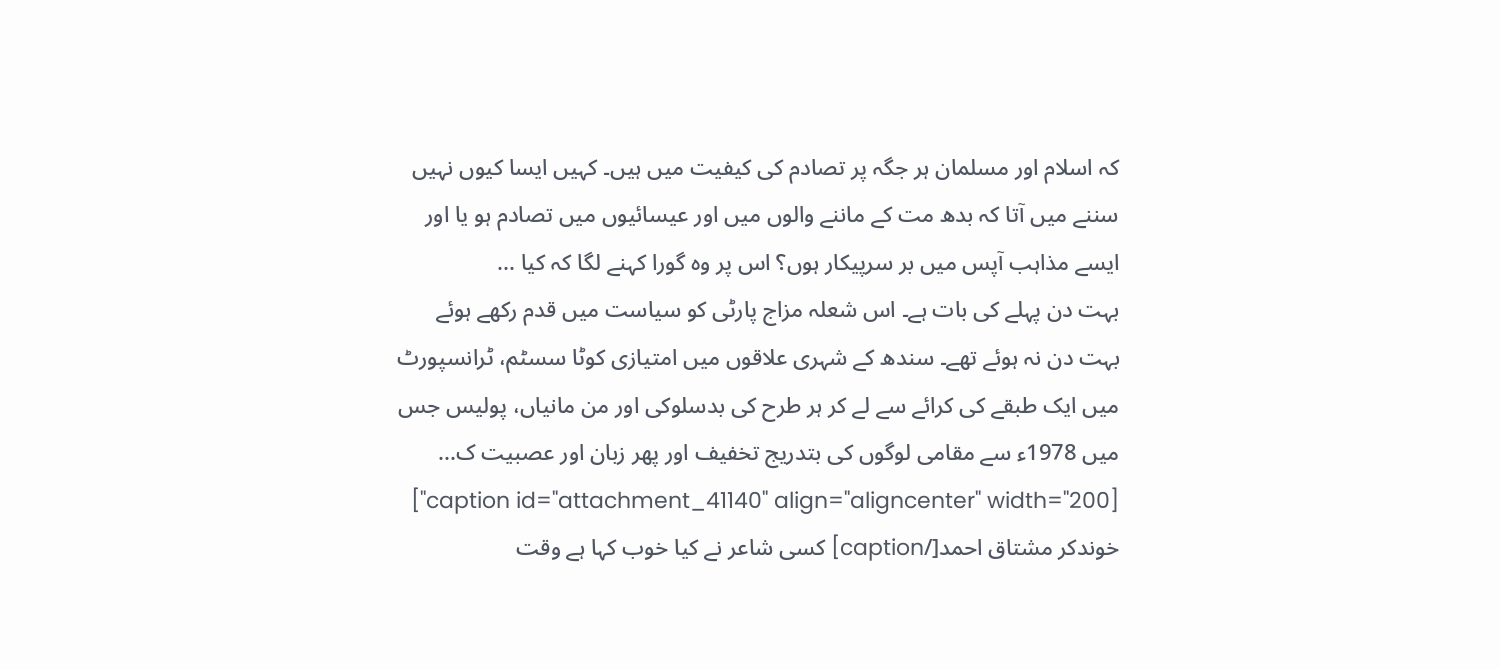کہ اسلام اور مسلمان ہر جگہ پر تصادم کی کیفیت میں ہیں۔ کہیں ایسا کیوں نہیں سننے میں آتا کہ بدھ مت کے ماننے والوں میں اور عیسائیوں میں تصادم ہو یا اور ایسے مذاہب آپس میں بر سرپیکار ہوں؟ اس پر وہ گورا کہنے لگا کہ کیا ...
بہت دن پہلے کی بات ہے۔ اس شعلہ مزاج پارٹی کو سیاست میں قدم رکھے ہوئے بہت دن نہ ہوئے تھے۔ سندھ کے شہری علاقوں میں امتیازی کوٹا سسٹم، ٹرانسپورٹ میں ایک طبقے کی کرائے سے لے کر ہر طرح کی بدسلوکی اور من مانیاں، پولیس جس میں 1978ء سے مقامی لوگوں کی بتدریج تخفیف اور پھر زبان اور عصبیت ک...
[caption id="attachment_41140" align="aligncenter" width="200"] خوندکر مشتاق احمد[/caption] کسی شاعر نے کیا خوب کہا ہے وقت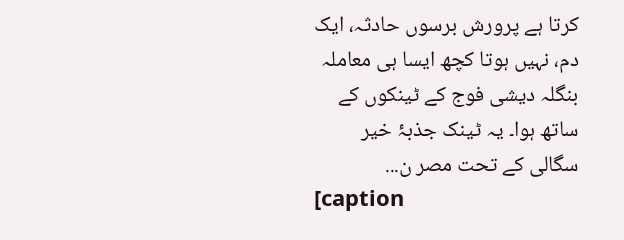کرتا ہے پرورش برسوں حادثہ، ایک دم، نہیں ہوتا کچھ ایسا ہی معاملہ بنگلہ دیشی فوج کے ٹینکوں کے ساتھ ہوا۔ یہ ٹینک جذبۂ خیر سگالی کے تحت مصر ن...
[caption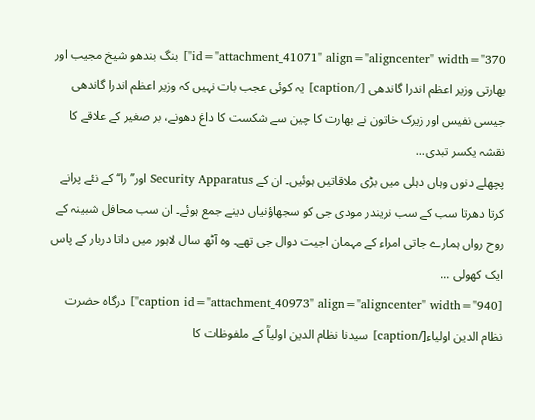id="attachment_41071" align="aligncenter" width="370"] بنگ بندھو شیخ مجیب اور بھارتی وزیر اعظم اندرا گاندھی [/caption] یہ کوئی عجب بات نہیں کہ وزیر اعظم اندرا گاندھی جیسی نفیس اور زیرک خاتون نے بھارت کا چین سے شکست کا داغ دھونے، بر صغیر کے علاقے کا نقشہ یکسر تبدی...
پچھلے دنوں وہاں دہلی میں بڑی ملاقاتیں ہوئیں۔ ان کے Security Apparatus اور’’ را‘‘ کے نئے پرانے کرتا دھرتا سب کے سب نریندر مودی جی کو سجھاؤنیاں دینے جمع ہوئے۔ ان سب محافل شبینہ کے روح رواں ہمارے جاتی امراء کے مہمان اجیت دوال جی تھے۔ وہ آٹھ سال لاہور میں داتا دربار کے پاس ایک کھولی ...
[caption id="attachment_40973" align="aligncenter" width="940"] درگاہ حضرت نظام الدین اولیاء[/caption] سیدنا نظام الدین اولیاؒ کے ملفوظات کا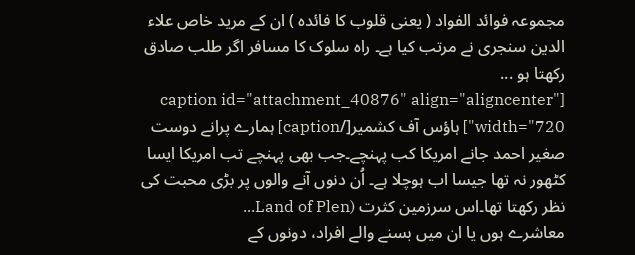مجموعہ فوائد الفواد ( یعنی قلوب کا فائدہ ) ان کے مرید خاص علاء الدین سنجری نے مرتب کیا ہے۔ راہ سلوک کا مسافر اگر طلب صادق رکھتا ہو ...
[caption id="attachment_40876" align="aligncenter" width="720"] ہاؤس آف کشمیر[/caption] ہمارے پرانے دوست صغیر احمد جانے امریکا کب پہنچے۔جب بھی پہنچے تب امریکا ایسا کٹھور نہ تھا جیسا اب ہوچلا ہے۔ اُن دنوں آنے والوں پر بڑی محبت کی نظر رکھتا تھا۔اس سرزمین کثرت (Land of Plen...
معاشرے ہوں یا ان میں بسنے والے افراد، دونوں کے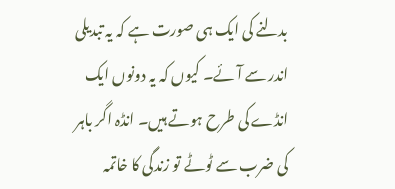بدلنے کی ایک ہی صورت ہے کہ یہ تبدیلی اندر سے آئے۔ کیوں کہ یہ دونوں ایک انڈے کی طرح ہوتے ہیں۔ انڈہ اگر باہر کی ضرب سے ٹوٹے تو زندگی کا خاتمہ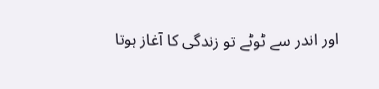اور اندر سے ٹوٹے تو زندگی کا آغاز ہوتا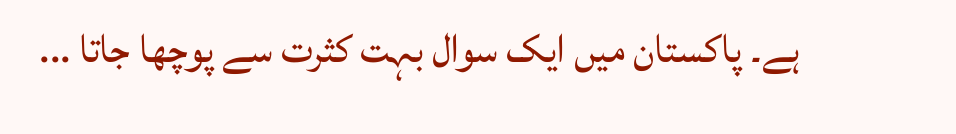ہے۔ پاکستان میں ایک سوال بہت کثرت سے پوچھا جاتا ...